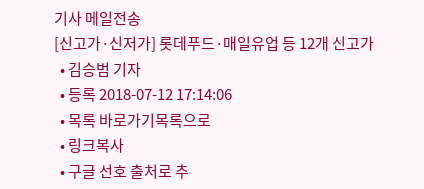기사 메일전송
[신고가·신저가] 롯데푸드·매일유업 등 12개 신고가
  • 김승범 기자
  • 등록 2018-07-12 17:14:06
  • 목록 바로가기목록으로
  • 링크복사
  • 구글 선호 출처로 추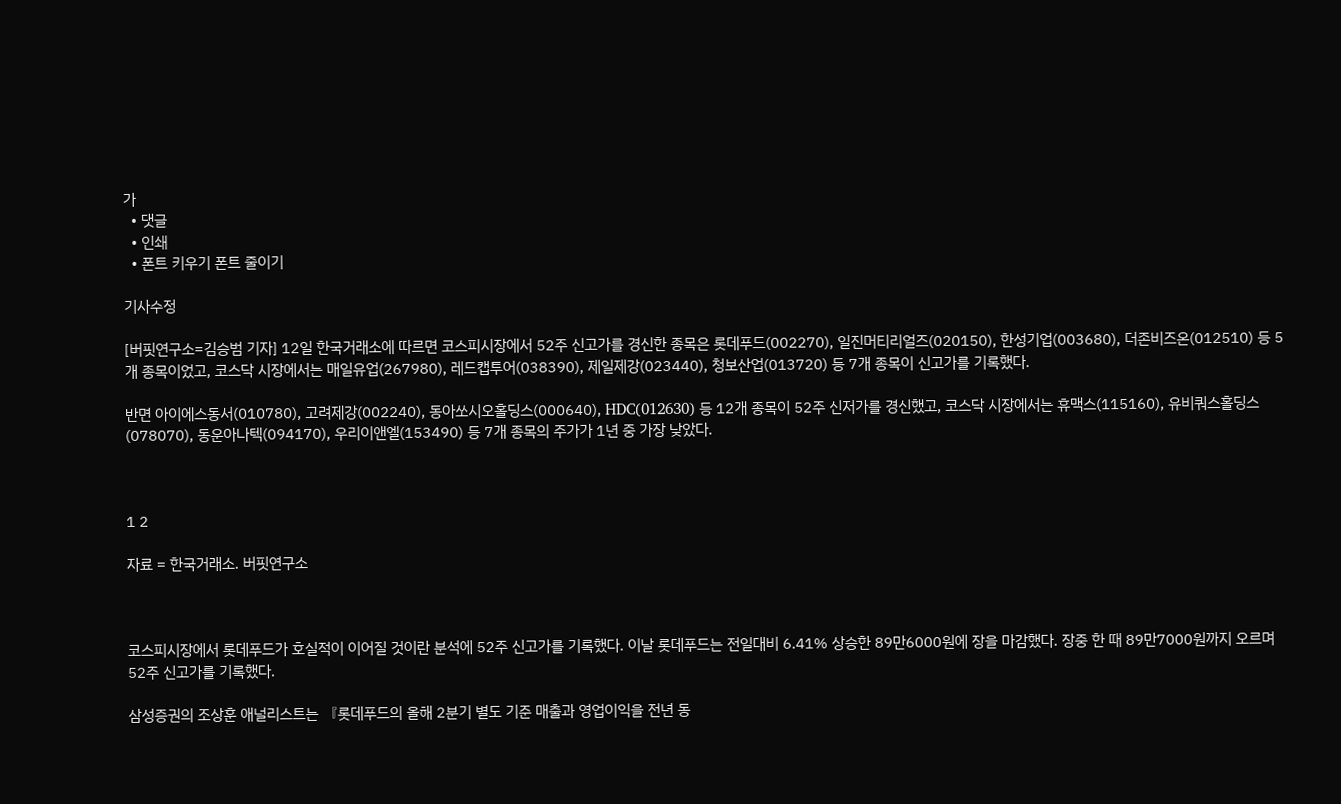가
  • 댓글
  • 인쇄
  • 폰트 키우기 폰트 줄이기

기사수정

[버핏연구소=김승범 기자] 12일 한국거래소에 따르면 코스피시장에서 52주 신고가를 경신한 종목은 롯데푸드(002270), 일진머티리얼즈(020150), 한성기업(003680), 더존비즈온(012510) 등 5개 종목이었고, 코스닥 시장에서는 매일유업(267980), 레드캡투어(038390), 제일제강(023440), 청보산업(013720) 등 7개 종목이 신고가를 기록했다.

반면 아이에스동서(010780), 고려제강(002240), 동아쏘시오홀딩스(000640), HDC(012630) 등 12개 종목이 52주 신저가를 경신했고, 코스닥 시장에서는 휴맥스(115160), 유비쿼스홀딩스(078070), 동운아나텍(094170), 우리이앤엘(153490) 등 7개 종목의 주가가 1년 중 가장 낮았다.



1 2

자료 = 한국거래소. 버핏연구소



코스피시장에서 롯데푸드가 호실적이 이어질 것이란 분석에 52주 신고가를 기록했다. 이날 롯데푸드는 전일대비 6.41% 상승한 89만6000원에 장을 마감했다. 장중 한 때 89만7000원까지 오르며 52주 신고가를 기록했다.

삼성증권의 조상훈 애널리스트는 『롯데푸드의 올해 2분기 별도 기준 매출과 영업이익을 전년 동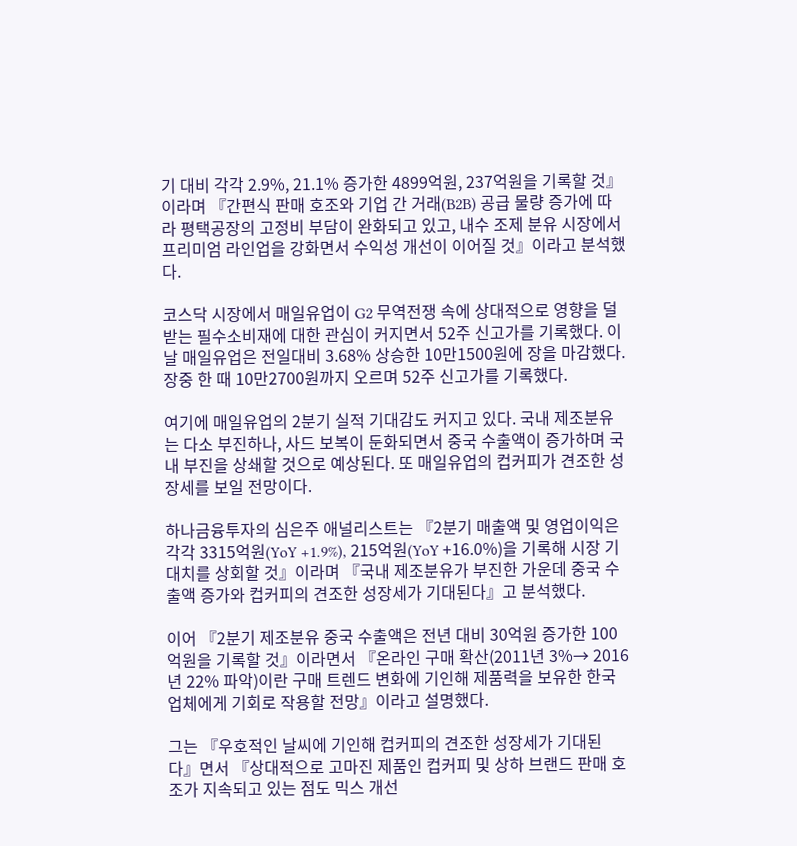기 대비 각각 2.9%, 21.1% 증가한 4899억원, 237억원을 기록할 것』이라며 『간편식 판매 호조와 기업 간 거래(B2B) 공급 물량 증가에 따라 평택공장의 고정비 부담이 완화되고 있고, 내수 조제 분유 시장에서 프리미엄 라인업을 강화면서 수익성 개선이 이어질 것』이라고 분석했다.

코스닥 시장에서 매일유업이 G2 무역전쟁 속에 상대적으로 영향을 덜 받는 필수소비재에 대한 관심이 커지면서 52주 신고가를 기록했다. 이날 매일유업은 전일대비 3.68% 상승한 10만1500원에 장을 마감했다. 장중 한 때 10만2700원까지 오르며 52주 신고가를 기록했다.

여기에 매일유업의 2분기 실적 기대감도 커지고 있다. 국내 제조분유는 다소 부진하나, 사드 보복이 둔화되면서 중국 수출액이 증가하며 국내 부진을 상쇄할 것으로 예상된다. 또 매일유업의 컵커피가 견조한 성장세를 보일 전망이다.

하나금융투자의 심은주 애널리스트는 『2분기 매출액 및 영업이익은 각각 3315억원(YoY +1.9%), 215억원(YoY +16.0%)을 기록해 시장 기대치를 상회할 것』이라며 『국내 제조분유가 부진한 가운데 중국 수출액 증가와 컵커피의 견조한 성장세가 기대된다』고 분석했다.

이어 『2분기 제조분유 중국 수출액은 전년 대비 30억원 증가한 100억원을 기록할 것』이라면서 『온라인 구매 확산(2011년 3%→ 2016년 22% 파악)이란 구매 트렌드 변화에 기인해 제품력을 보유한 한국 업체에게 기회로 작용할 전망』이라고 설명했다.

그는 『우호적인 날씨에 기인해 컵커피의 견조한 성장세가 기대된다』면서 『상대적으로 고마진 제품인 컵커피 및 상하 브랜드 판매 호조가 지속되고 있는 점도 믹스 개선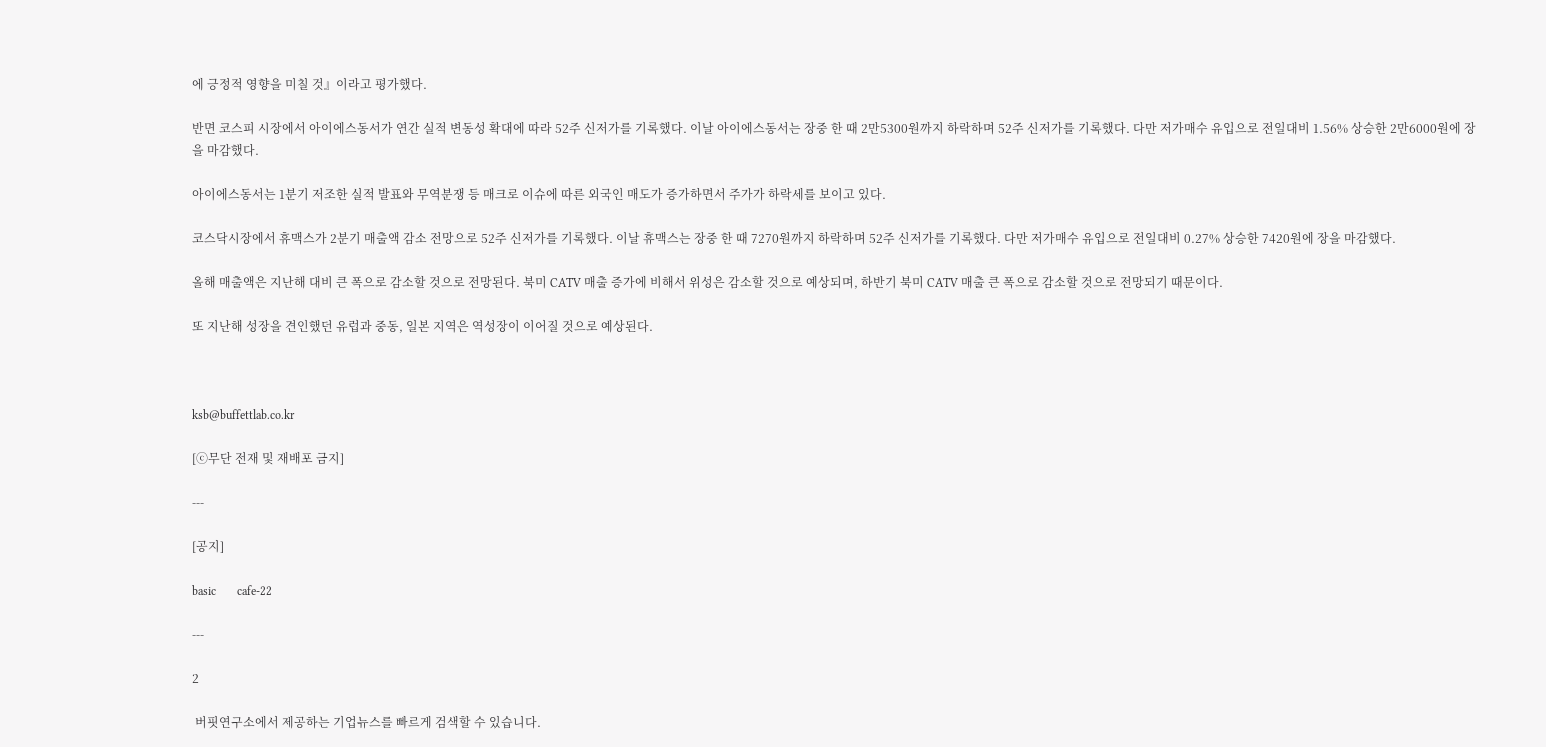에 긍정적 영향을 미칠 것』이라고 평가했다.

반면 코스피 시장에서 아이에스동서가 연간 실적 변동성 확대에 따라 52주 신저가를 기록했다. 이날 아이에스동서는 장중 한 때 2만5300원까지 하락하며 52주 신저가를 기록했다. 다만 저가매수 유입으로 전일대비 1.56% 상승한 2만6000원에 장을 마감했다.

아이에스동서는 1분기 저조한 실적 발표와 무역분쟁 등 매크로 이슈에 따른 외국인 매도가 증가하면서 주가가 하락세를 보이고 있다.

코스닥시장에서 휴맥스가 2분기 매출액 감소 전망으로 52주 신저가를 기록했다. 이날 휴맥스는 장중 한 때 7270원까지 하락하며 52주 신저가를 기록했다. 다만 저가매수 유입으로 전일대비 0.27% 상승한 7420원에 장을 마감했다.

올해 매출액은 지난해 대비 큰 폭으로 감소할 것으로 전망된다. 북미 CATV 매출 증가에 비해서 위성은 감소할 것으로 예상되며, 하반기 북미 CATV 매출 큰 폭으로 감소할 것으로 전망되기 때문이다.

또 지난해 성장을 견인했던 유럽과 중동, 일본 지역은 역성장이 이어질 것으로 예상된다.



ksb@buffettlab.co.kr

[ⓒ무단 전재 및 재배포 금지]

---

[공지]

basic       cafe-22

---

2

 버핏연구소에서 제공하는 기업뉴스를 빠르게 검색할 수 있습니다.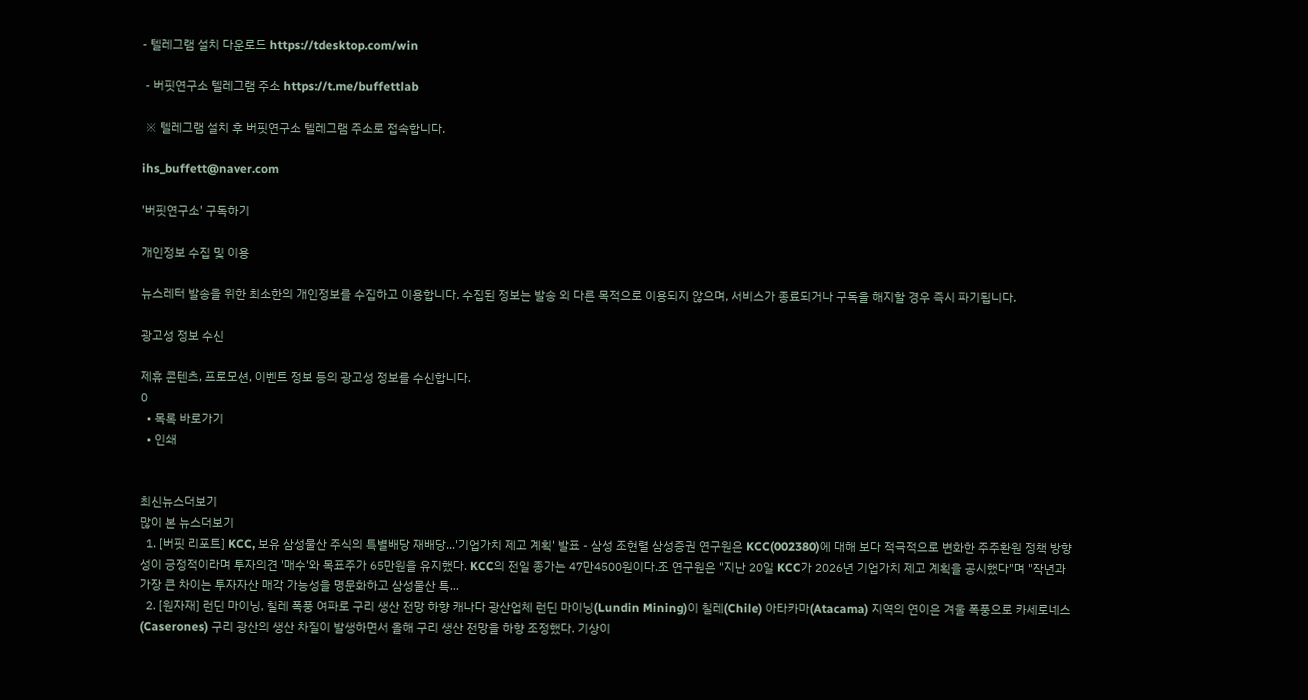- 텔레그램 설치 다운로드 https://tdesktop.com/win

 - 버핏연구소 텔레그램 주소 https://t.me/buffettlab

 ※ 텔레그램 설치 후 버핏연구소 텔레그램 주소로 접속합니다.

ihs_buffett@naver.com

'버핏연구소' 구독하기

개인정보 수집 및 이용

뉴스레터 발송을 위한 최소한의 개인정보를 수집하고 이용합니다. 수집된 정보는 발송 외 다른 목적으로 이용되지 않으며, 서비스가 종료되거나 구독을 해지할 경우 즉시 파기됩니다.

광고성 정보 수신

제휴 콘텐츠, 프로모션, 이벤트 정보 등의 광고성 정보를 수신합니다.
0
  • 목록 바로가기
  • 인쇄


최신뉴스더보기
많이 본 뉴스더보기
  1. [버핏 리포트] KCC, 보유 삼성물산 주식의 특별배당 재배당...'기업가치 제고 계획' 발표 - 삼성 조현렬 삼성증권 연구원은 KCC(002380)에 대해 보다 적극적으로 변화한 주주환원 정책 방향성이 긍정적이라며 투자의견 '매수'와 목표주가 65만원을 유지했다. KCC의 전일 종가는 47만4500원이다.조 연구원은 "지난 20일 KCC가 2026년 기업가치 제고 계획을 공시했다"며 "작년과 가장 큰 차이는 투자자산 매각 가능성을 명문화하고 삼성물산 특...
  2. [원자재] 런딘 마이닝, 칠레 폭풍 여파로 구리 생산 전망 하향 캐나다 광산업체 런딘 마이닝(Lundin Mining)이 칠레(Chile) 아타카마(Atacama) 지역의 연이은 겨울 폭풍으로 카세로네스(Caserones) 구리 광산의 생산 차질이 발생하면서 올해 구리 생산 전망을 하향 조정했다. 기상이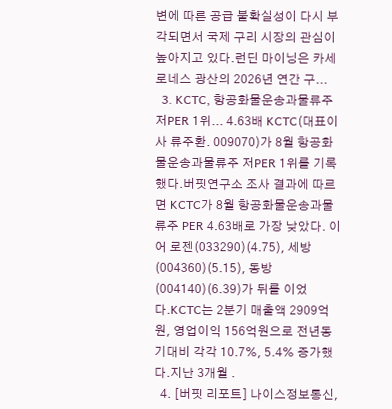변에 따른 공급 불확실성이 다시 부각되면서 국제 구리 시장의 관심이 높아지고 있다.런딘 마이닝은 카세로네스 광산의 2026년 연간 구...
  3. KCTC, 항공화물운송과물류주 저PER 1위... 4.63배 KCTC(대표이사 류주환. 009070)가 8월 항공화물운송과물류주 저PER 1위를 기록했다.버핏연구소 조사 결과에 따르면 KCTC가 8월 항공화물운송과물류주 PER 4.63배로 가장 낮았다. 이어 로젠(033290)(4.75), 세방(004360)(5.15), 동방(004140)(6.39)가 뒤를 이었다.KCTC는 2분기 매출액 2909억원, 영업이익 156억원으로 전년동기대비 각각 10.7%, 5.4% 증가했다.지난 3개월 .
  4. [버핏 리포트] 나이스정보통신,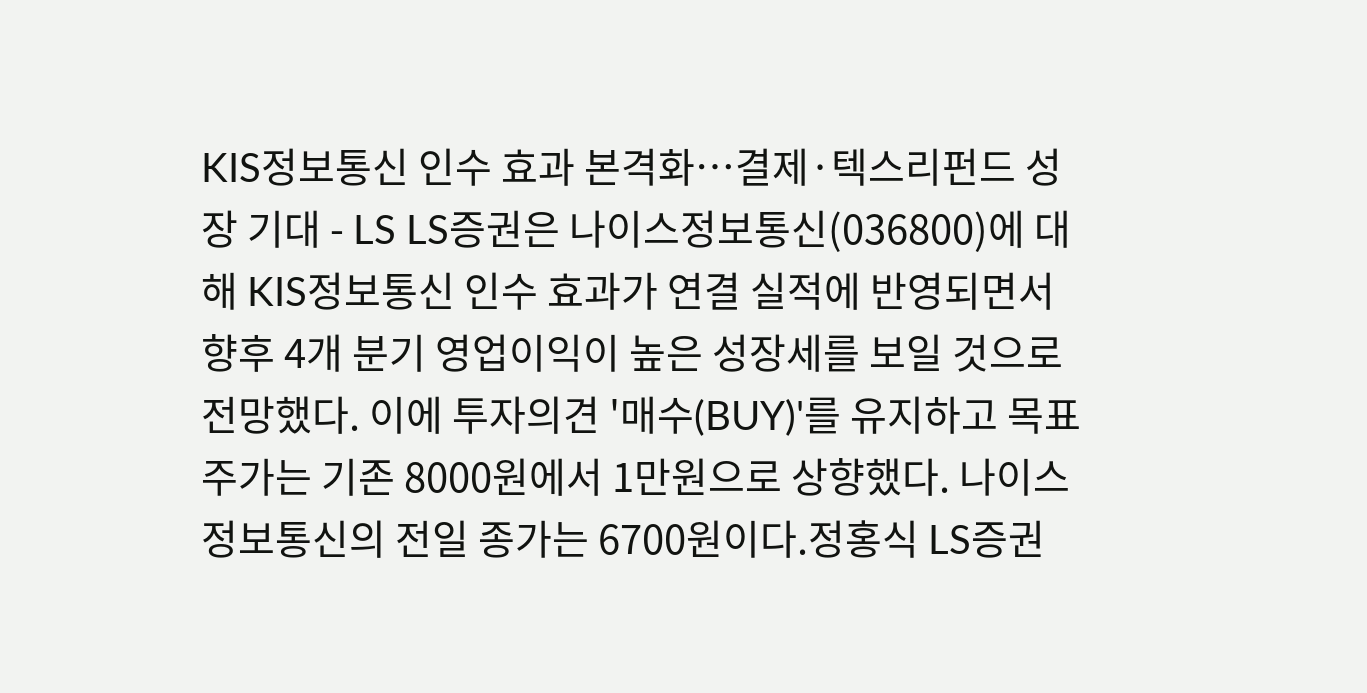KIS정보통신 인수 효과 본격화…결제·텍스리펀드 성장 기대 - LS LS증권은 나이스정보통신(036800)에 대해 KIS정보통신 인수 효과가 연결 실적에 반영되면서 향후 4개 분기 영업이익이 높은 성장세를 보일 것으로 전망했다. 이에 투자의견 '매수(BUY)'를 유지하고 목표주가는 기존 8000원에서 1만원으로 상향했다. 나이스정보통신의 전일 종가는 6700원이다.정홍식 LS증권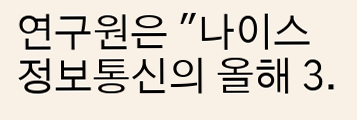연구원은 "나이스정보통신의 올해 3.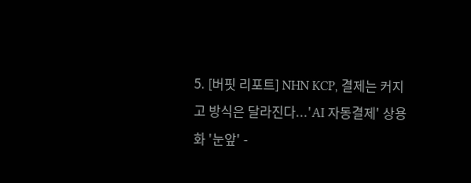5. [버핏 리포트] NHN KCP, 결제는 커지고 방식은 달라진다...'AI 자동결제' 상용화 '눈앞' -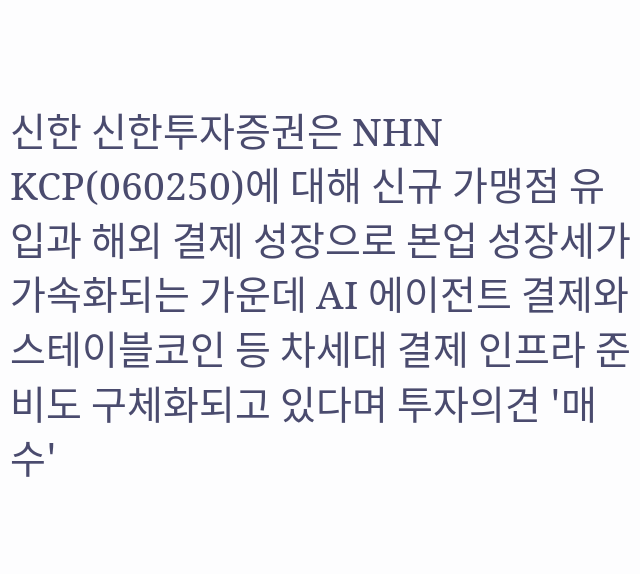신한 신한투자증권은 NHN KCP(060250)에 대해 신규 가맹점 유입과 해외 결제 성장으로 본업 성장세가 가속화되는 가운데 AI 에이전트 결제와 스테이블코인 등 차세대 결제 인프라 준비도 구체화되고 있다며 투자의견 '매수'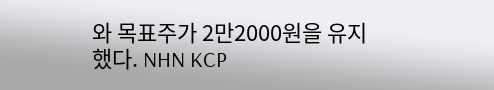와 목표주가 2만2000원을 유지했다. NHN KCP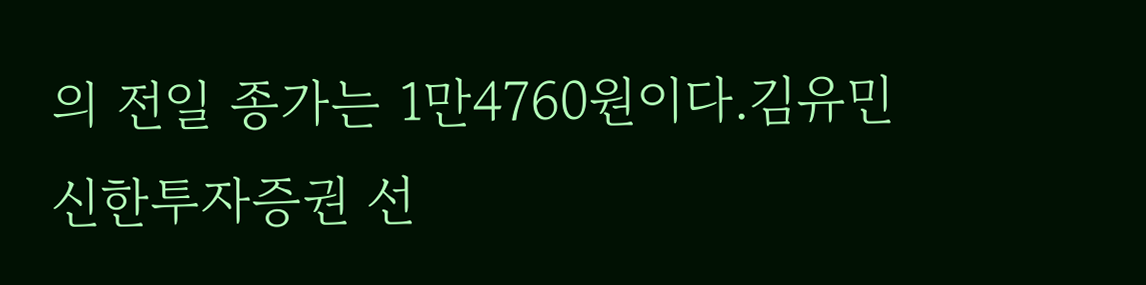의 전일 종가는 1만4760원이다.김유민 신한투자증권 선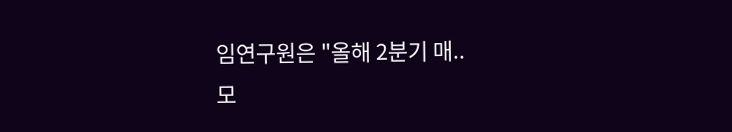임연구원은 "올해 2분기 매..
모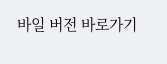바일 버전 바로가기